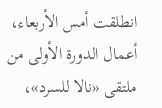انطلقت أمس الأربعاء، أعمال الدورة الأولى من ملتقى «نالا للسرد»،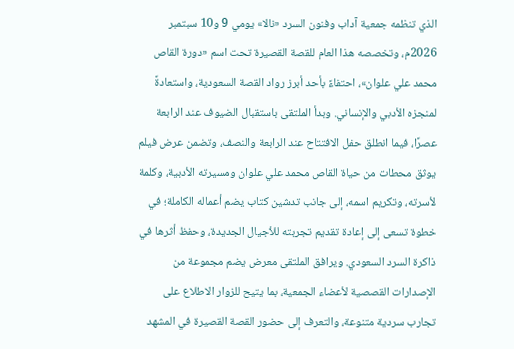الذي تنظمه جمعية آداب وفنون السرد «نالا» يومي 9 و10 سبتمبر 2026م، وتخصصه هذا العام للقصة القصيرة تحت اسم «دورة القاص محمد علي علوان»، احتفاءً بأحد أبرز رواد القصة السعودية، واستعادةً لمنجزه الأدبي والإنساني. وبدأ الملتقى باستقبال الضيوف عند الرابعة عصرًا، فيما انطلق حفل الافتتاح عند الرابعة والنصف، وتضمن عرض فيلم يوثق محطات من حياة القاص محمد علي علوان ومسيرته الأدبية، وكلمة لأسرته، وتكريم اسمه، إلى جانب تدشين كتاب يضم أعماله الكاملة؛ في خطوة تسعى إلى إعادة تقديم تجربته للأجيال الجديدة، وحفظ أثرها في ذاكرة السرد السعودي. ويرافق الملتقى معرض يضم مجموعة من الإصدارات القصصية لأعضاء الجمعية، بما يتيح للزوار الاطلاع على تجارب سردية متنوعة، والتعرف إلى حضور القصة القصيرة في المشهد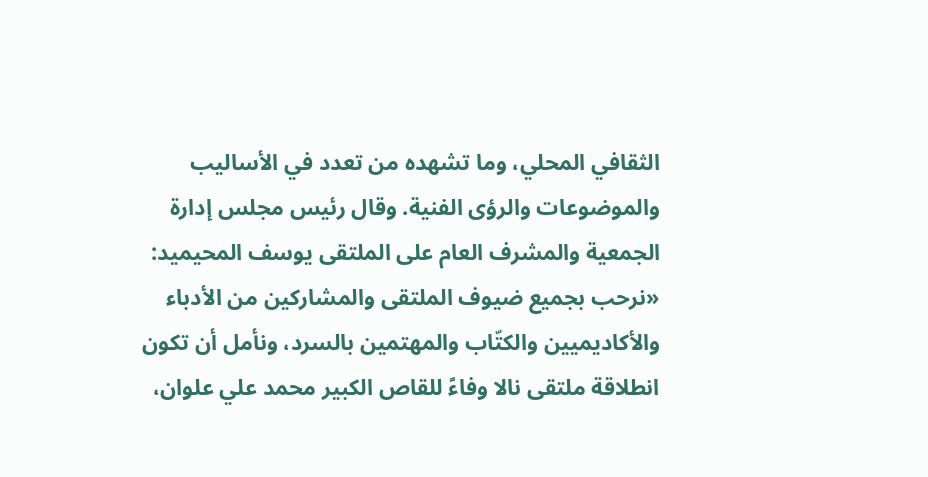الثقافي المحلي، وما تشهده من تعدد في الأساليب والموضوعات والرؤى الفنية. وقال رئيس مجلس إدارة الجمعية والمشرف العام على الملتقى يوسف المحيميد: «نرحب بجميع ضيوف الملتقى والمشاركين من الأدباء والأكاديميين والكتّاب والمهتمين بالسرد، ونأمل أن تكون انطلاقة ملتقى نالا وفاءً للقاص الكبير محمد علي علوان،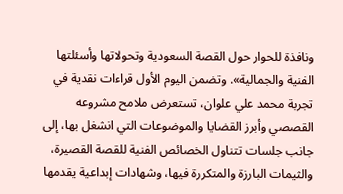ونافذة للحوار حول القصة السعودية وتحولاتها وأسئلتها الفنية والجمالية». وتضمن اليوم الأول قراءات نقدية في تجربة محمد علي علوان، تستعرض ملامح مشروعه القصصي وأبرز القضايا والموضوعات التي انشغل بها، إلى جانب جلسات تتناول الخصائص الفنية للقصة القصيرة، والثيمات البارزة والمتكررة فيها، وشهادات إبداعية يقدمها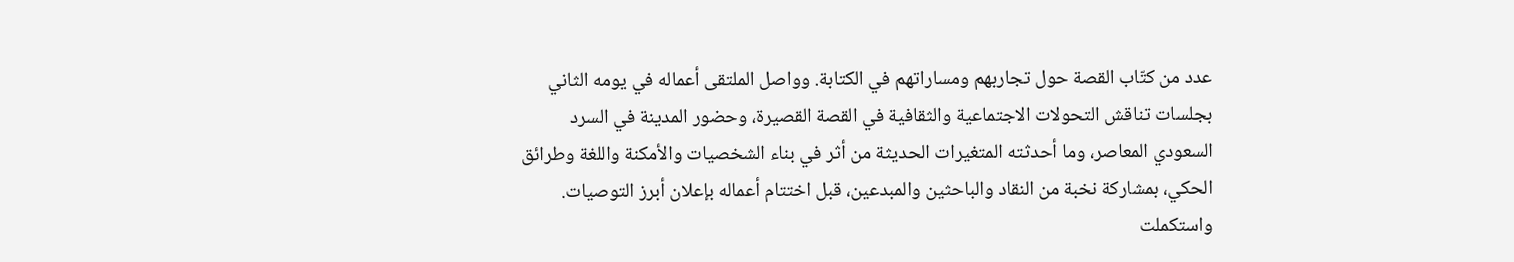عدد من كتّاب القصة حول تجاربهم ومساراتهم في الكتابة. وواصل الملتقى أعماله في يومه الثاني بجلسات تناقش التحولات الاجتماعية والثقافية في القصة القصيرة، وحضور المدينة في السرد السعودي المعاصر، وما أحدثته المتغيرات الحديثة من أثر في بناء الشخصيات والأمكنة واللغة وطرائق الحكي، بمشاركة نخبة من النقاد والباحثين والمبدعين، قبل اختتام أعماله بإعلان أبرز التوصيات. واستكملت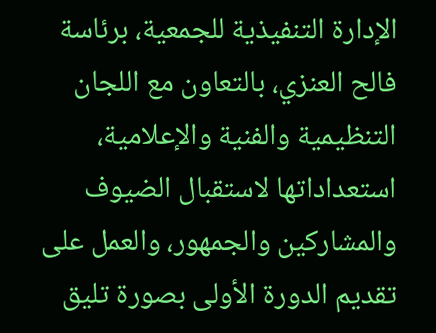الإدارة التنفيذية للجمعية، برئاسة فالح العنزي، بالتعاون مع اللجان التنظيمية والفنية والإعلامية، استعداداتها لاستقبال الضيوف والمشاركين والجمهور، والعمل على تقديم الدورة الأولى بصورة تليق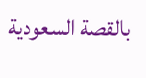بالقصة السعودية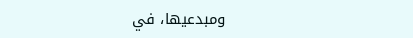ومبدعيها، في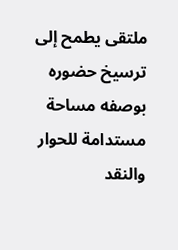ملتقى يطمح إلى ترسيخ حضوره بوصفه مساحة مستدامة للحوار والنقد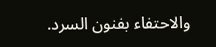والاحتفاء بفنون السرد.